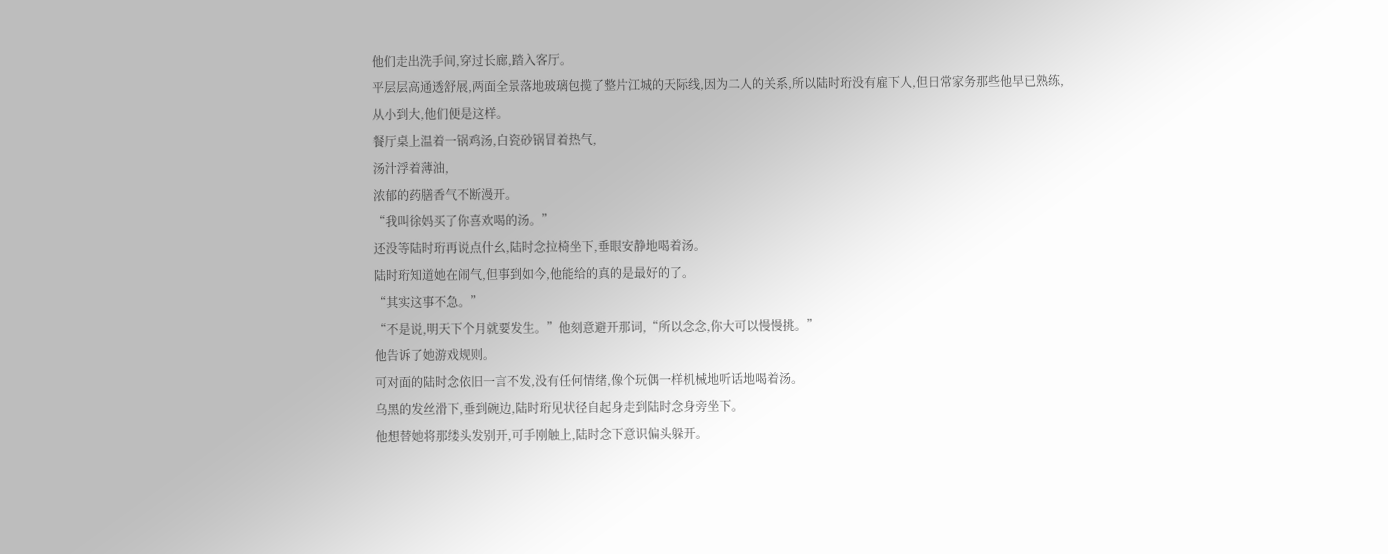他们走出洗手间,穿过长廊,踏入客厅。
平层层高通透舒展,两面全景落地玻璃包揽了整片江城的天际线,因为二人的关系,所以陆时珩没有雇下人,但日常家务那些他早已熟练,从小到大,他们便是这样。
餐厅桌上温着一锅鸡汤,白瓷砂锅冒着热气,
汤汁浮着薄油,
浓郁的药膳香气不断漫开。
“我叫徐妈买了你喜欢喝的汤。”
还没等陆时珩再说点什幺,陆时念拉椅坐下,垂眼安静地喝着汤。
陆时珩知道她在闹气,但事到如今,他能给的真的是最好的了。
“其实这事不急。”
“不是说,明天下个月就要发生。”他刻意避开那词,“所以念念,你大可以慢慢挑。”
他告诉了她游戏规则。
可对面的陆时念依旧一言不发,没有任何情绪,像个玩偶一样机械地听话地喝着汤。
乌黑的发丝滑下,垂到碗边,陆时珩见状径自起身走到陆时念身旁坐下。
他想替她将那缕头发别开,可手刚触上,陆时念下意识偏头躲开。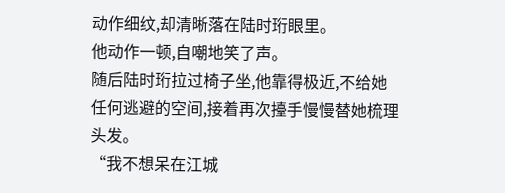动作细纹,却清晰落在陆时珩眼里。
他动作一顿,自嘲地笑了声。
随后陆时珩拉过椅子坐,他靠得极近,不给她任何逃避的空间,接着再次擡手慢慢替她梳理头发。
“我不想呆在江城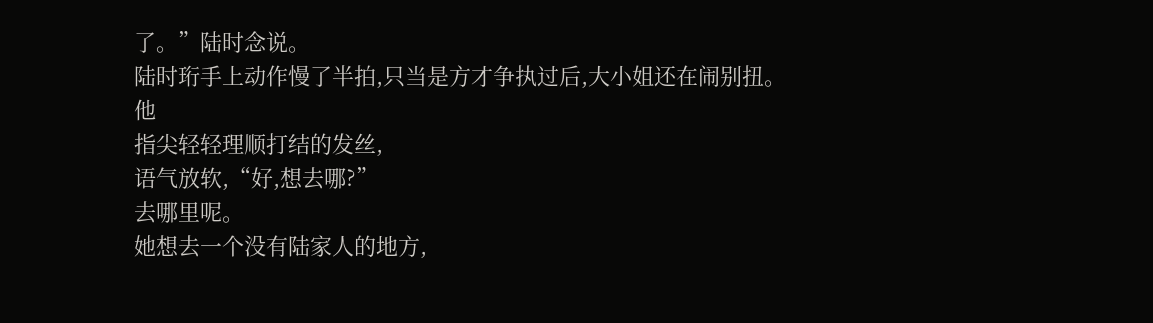了。”陆时念说。
陆时珩手上动作慢了半拍,只当是方才争执过后,大小姐还在闹别扭。
他
指尖轻轻理顺打结的发丝,
语气放软,“好,想去哪?”
去哪里呢。
她想去一个没有陆家人的地方,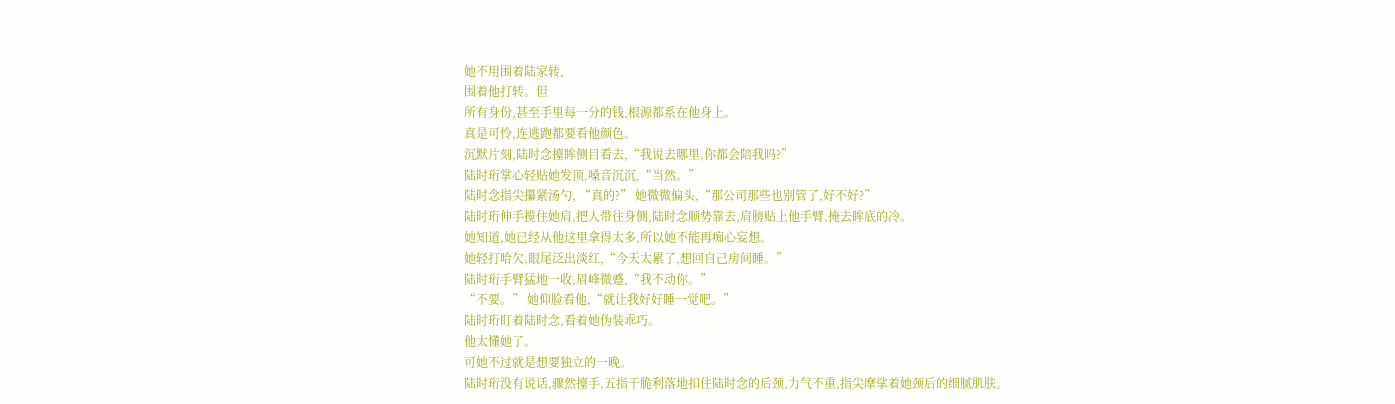她不用围着陆家转,
围着他打转。但
所有身份,甚至手里每一分的钱,根源都系在他身上。
真是可怜,连逃跑都要看他颜色。
沉默片刻,陆时念擡眸侧目看去,“我说去哪里,你都会陪我吗?”
陆时珩掌心轻贴她发顶,嗓音沉沉,“当然。”
陆时念指尖攥紧汤勺, “真的?” 她微微偏头,“那公司那些也别管了,好不好?”
陆时珩伸手揽住她肩,把人带往身侧,陆时念顺势靠去,肩膀贴上他手臂,掩去眸底的冷。
她知道,她已经从他这里拿得太多,所以她不能再痴心妄想。
她轻打哈欠,眼尾泛出淡红,“今天太累了,想回自己房间睡。”
陆时珩手臂猛地一收,眉峰微蹙,“我不动你。”
“不要。” 她仰脸看他,“就让我好好睡一觉吧。”
陆时珩盯着陆时念,看着她伪装乖巧。
他太懂她了。
可她不过就是想要独立的一晚。
陆时珩没有说话,骤然擡手,五指干脆利落地扣住陆时念的后颈,力气不重,指尖摩挲着她颈后的细腻肌肤。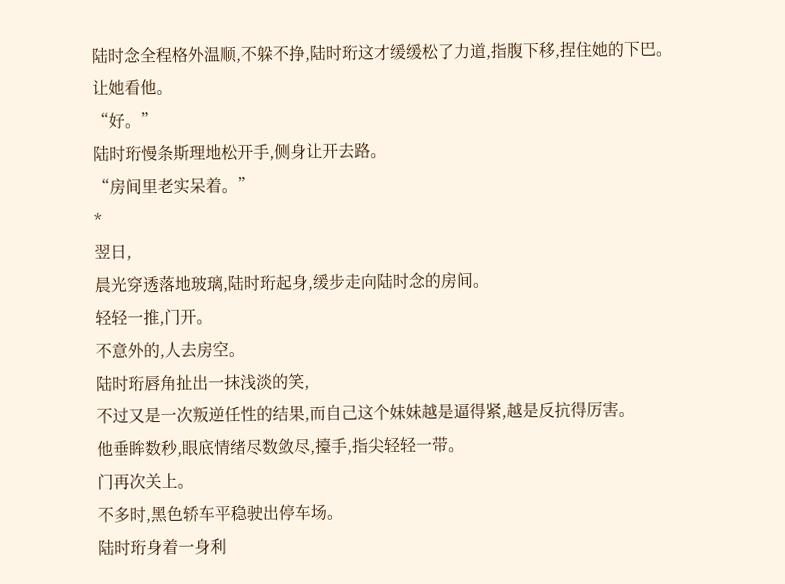陆时念全程格外温顺,不躲不挣,陆时珩这才缓缓松了力道,指腹下移,捏住她的下巴。
让她看他。
“好。”
陆时珩慢条斯理地松开手,侧身让开去路。
“房间里老实呆着。”
*
翌日,
晨光穿透落地玻璃,陆时珩起身,缓步走向陆时念的房间。
轻轻一推,门开。
不意外的,人去房空。
陆时珩唇角扯出一抹浅淡的笑,
不过又是一次叛逆任性的结果,而自己这个妹妹越是逼得紧,越是反抗得厉害。
他垂眸数秒,眼底情绪尽数敛尽,擡手,指尖轻轻一带。
门再次关上。
不多时,黑色轿车平稳驶出停车场。
陆时珩身着一身利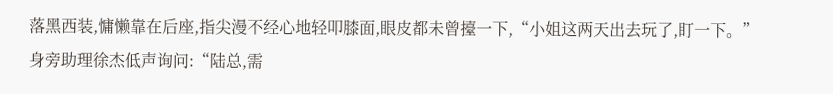落黑西装,慵懒靠在后座,指尖漫不经心地轻叩膝面,眼皮都未曾擡一下,“小姐这两天出去玩了,盯一下。”
身旁助理徐杰低声询问:“陆总,需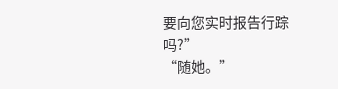要向您实时报告行踪吗?”
“随她。”